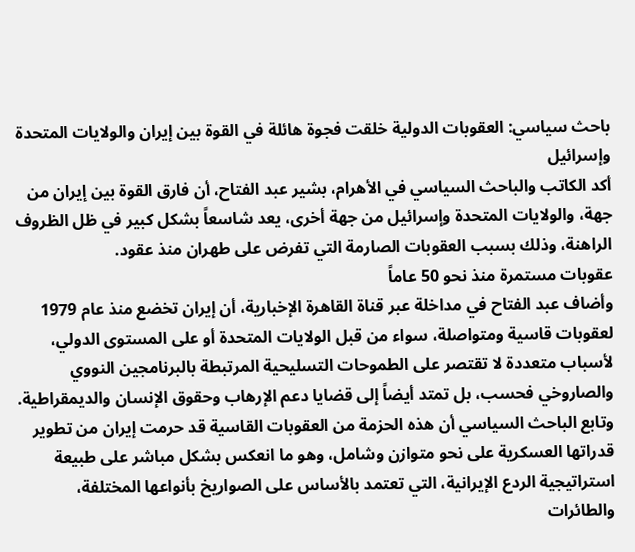باحث سياسي: العقوبات الدولية خلقت فجوة هائلة في القوة بين إيران والولايات المتحدة وإسرائيل
أكد الكاتب والباحث السياسي في الأهرام، بشير عبد الفتاح، أن فارق القوة بين إيران من جهة، والولايات المتحدة وإسرائيل من جهة أخرى، يعد شاسعاً بشكل كبير في ظل الظروف الراهنة، وذلك بسبب العقوبات الصارمة التي تفرض على طهران منذ عقود.
عقوبات مستمرة منذ نحو 50 عاماً
وأضاف عبد الفتاح في مداخلة عبر قناة القاهرة الإخبارية، أن إيران تخضع منذ عام 1979 لعقوبات قاسية ومتواصلة، سواء من قبل الولايات المتحدة أو على المستوى الدولي، لأسباب متعددة لا تقتصر على الطموحات التسليحية المرتبطة بالبرنامجين النووي والصاروخي فحسب، بل تمتد أيضاً إلى قضايا دعم الإرهاب وحقوق الإنسان والديمقراطية.
وتابع الباحث السياسي أن هذه الحزمة من العقوبات القاسية قد حرمت إيران من تطوير قدراتها العسكرية على نحو متوازن وشامل، وهو ما انعكس بشكل مباشر على طبيعة استراتيجية الردع الإيرانية، التي تعتمد بالأساس على الصواريخ بأنواعها المختلفة، والطائرات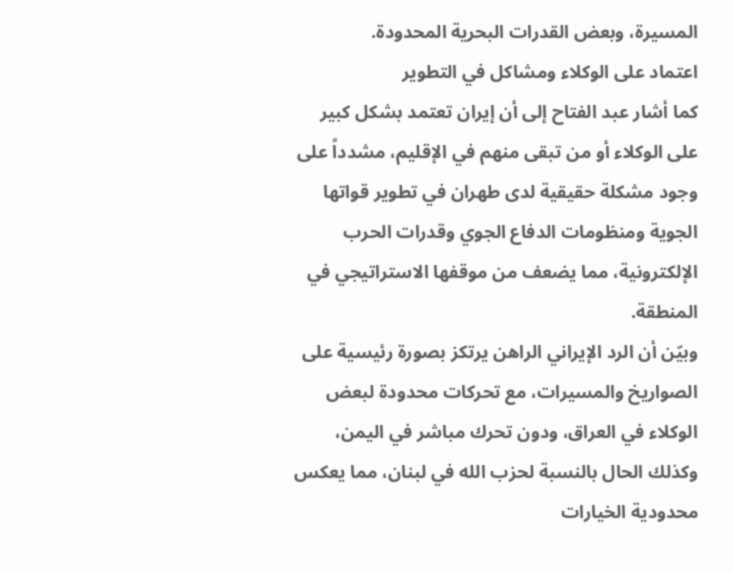المسيرة، وبعض القدرات البحرية المحدودة.
اعتماد على الوكلاء ومشاكل في التطوير
كما أشار عبد الفتاح إلى أن إيران تعتمد بشكل كبير على الوكلاء أو من تبقى منهم في الإقليم، مشدداً على وجود مشكلة حقيقية لدى طهران في تطوير قواتها الجوية ومنظومات الدفاع الجوي وقدرات الحرب الإلكترونية، مما يضعف من موقفها الاستراتيجي في المنطقة.
وبيّن أن الرد الإيراني الراهن يرتكز بصورة رئيسية على الصواريخ والمسيرات، مع تحركات محدودة لبعض الوكلاء في العراق، ودون تحرك مباشر في اليمن، وكذلك الحال بالنسبة لحزب الله في لبنان، مما يعكس محدودية الخيارات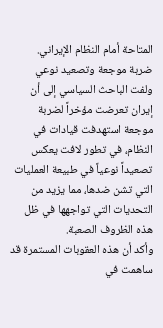المتاحة أمام النظام الإيراني.
ضربة موجعة وتصعيد نوعي
ولفت الباحث السياسي إلى أن إيران تعرضت مؤخراً لضربة موجعة استهدفت قيادات في النظام، في تطور لافت يعكس تصعيداً نوعياً في طبيعة العمليات التي تشن ضدها، مما يزيد من التحديات التي تواجهها في ظل هذه الظروف الصعبة.
وأكد أن هذه العقوبات المستمرة قد ساهمت في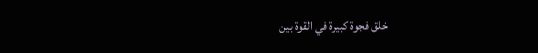خلق فجوة كبيرة في القوة بين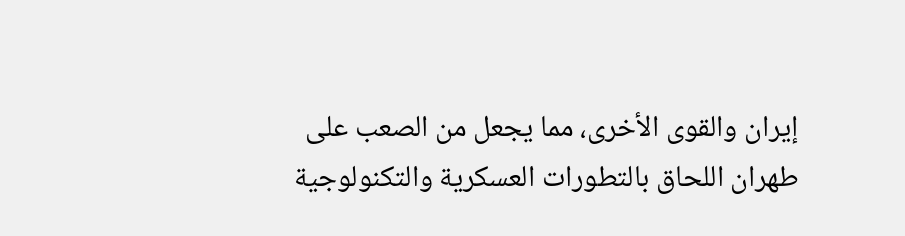إيران والقوى الأخرى، مما يجعل من الصعب على طهران اللحاق بالتطورات العسكرية والتكنولوجية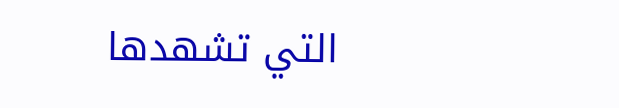التي تشهدها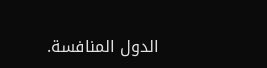الدول المنافسة.